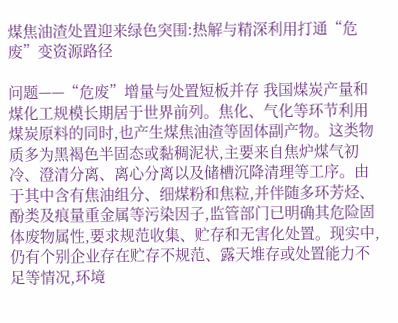煤焦油渣处置迎来绿色突围:热解与精深利用打通“危废”变资源路径

问题——“危废”增量与处置短板并存 我国煤炭产量和煤化工规模长期居于世界前列。焦化、气化等环节利用煤炭原料的同时,也产生煤焦油渣等固体副产物。这类物质多为黑褐色半固态或黏稠泥状,主要来自焦炉煤气初冷、澄清分离、离心分离以及储槽沉降清理等工序。由于其中含有焦油组分、细煤粉和焦粒,并伴随多环芳烃、酚类及痕量重金属等污染因子,监管部门已明确其危险固体废物属性,要求规范收集、贮存和无害化处置。现实中,仍有个别企业存在贮存不规范、露天堆存或处置能力不足等情况,环境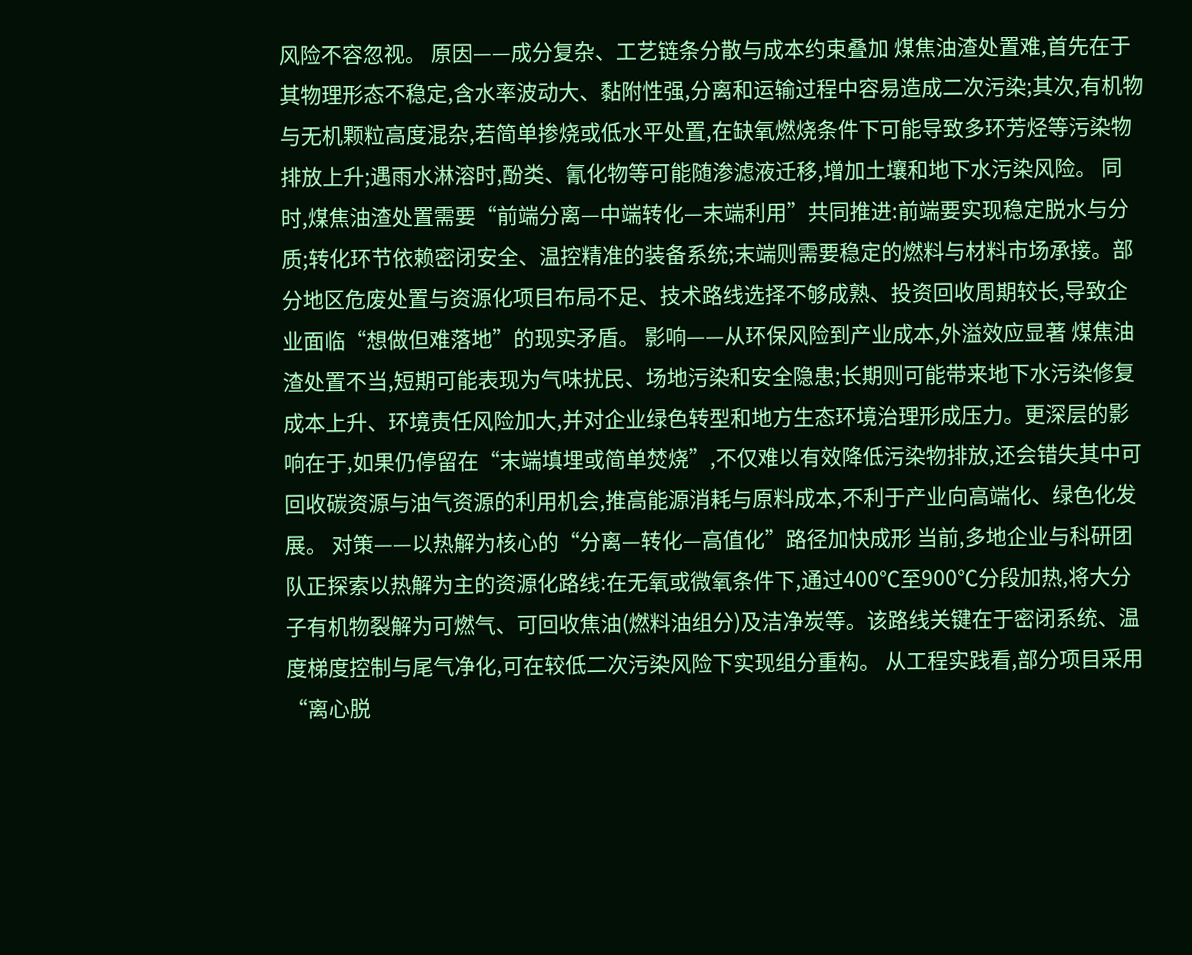风险不容忽视。 原因——成分复杂、工艺链条分散与成本约束叠加 煤焦油渣处置难,首先在于其物理形态不稳定,含水率波动大、黏附性强,分离和运输过程中容易造成二次污染;其次,有机物与无机颗粒高度混杂,若简单掺烧或低水平处置,在缺氧燃烧条件下可能导致多环芳烃等污染物排放上升;遇雨水淋溶时,酚类、氰化物等可能随渗滤液迁移,增加土壤和地下水污染风险。 同时,煤焦油渣处置需要“前端分离—中端转化—末端利用”共同推进:前端要实现稳定脱水与分质;转化环节依赖密闭安全、温控精准的装备系统;末端则需要稳定的燃料与材料市场承接。部分地区危废处置与资源化项目布局不足、技术路线选择不够成熟、投资回收周期较长,导致企业面临“想做但难落地”的现实矛盾。 影响——从环保风险到产业成本,外溢效应显著 煤焦油渣处置不当,短期可能表现为气味扰民、场地污染和安全隐患;长期则可能带来地下水污染修复成本上升、环境责任风险加大,并对企业绿色转型和地方生态环境治理形成压力。更深层的影响在于,如果仍停留在“末端填埋或简单焚烧”,不仅难以有效降低污染物排放,还会错失其中可回收碳资源与油气资源的利用机会,推高能源消耗与原料成本,不利于产业向高端化、绿色化发展。 对策——以热解为核心的“分离—转化—高值化”路径加快成形 当前,多地企业与科研团队正探索以热解为主的资源化路线:在无氧或微氧条件下,通过400℃至900℃分段加热,将大分子有机物裂解为可燃气、可回收焦油(燃料油组分)及洁净炭等。该路线关键在于密闭系统、温度梯度控制与尾气净化,可在较低二次污染风险下实现组分重构。 从工程实践看,部分项目采用“离心脱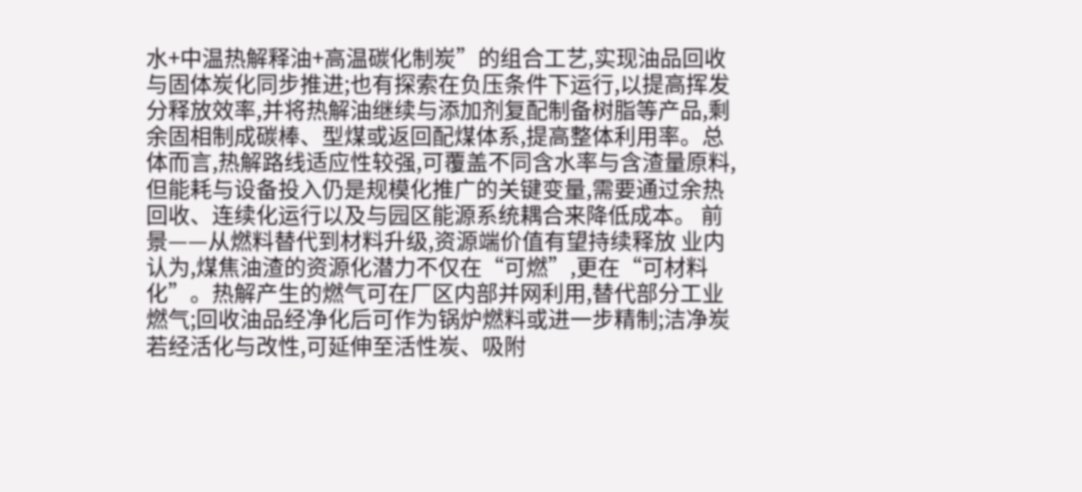水+中温热解释油+高温碳化制炭”的组合工艺,实现油品回收与固体炭化同步推进;也有探索在负压条件下运行,以提高挥发分释放效率,并将热解油继续与添加剂复配制备树脂等产品,剩余固相制成碳棒、型煤或返回配煤体系,提高整体利用率。总体而言,热解路线适应性较强,可覆盖不同含水率与含渣量原料,但能耗与设备投入仍是规模化推广的关键变量,需要通过余热回收、连续化运行以及与园区能源系统耦合来降低成本。 前景——从燃料替代到材料升级,资源端价值有望持续释放 业内认为,煤焦油渣的资源化潜力不仅在“可燃”,更在“可材料化”。热解产生的燃气可在厂区内部并网利用,替代部分工业燃气;回收油品经净化后可作为锅炉燃料或进一步精制;洁净炭若经活化与改性,可延伸至活性炭、吸附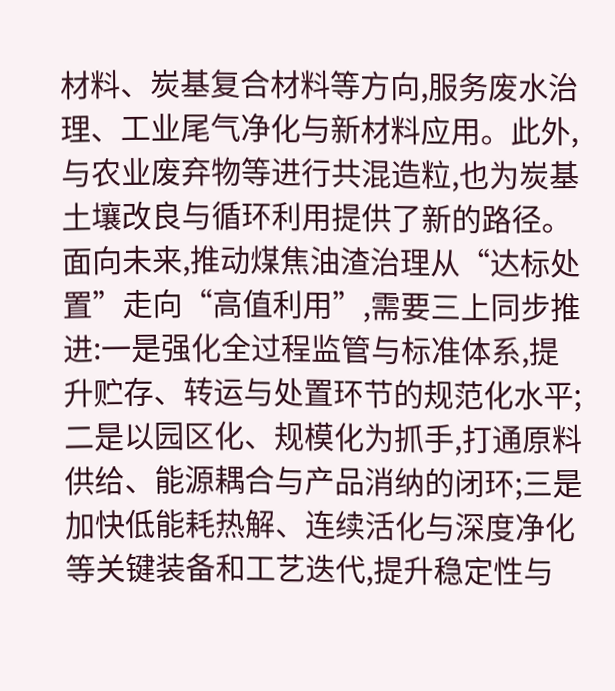材料、炭基复合材料等方向,服务废水治理、工业尾气净化与新材料应用。此外,与农业废弃物等进行共混造粒,也为炭基土壤改良与循环利用提供了新的路径。 面向未来,推动煤焦油渣治理从“达标处置”走向“高值利用”,需要三上同步推进:一是强化全过程监管与标准体系,提升贮存、转运与处置环节的规范化水平;二是以园区化、规模化为抓手,打通原料供给、能源耦合与产品消纳的闭环;三是加快低能耗热解、连续活化与深度净化等关键装备和工艺迭代,提升稳定性与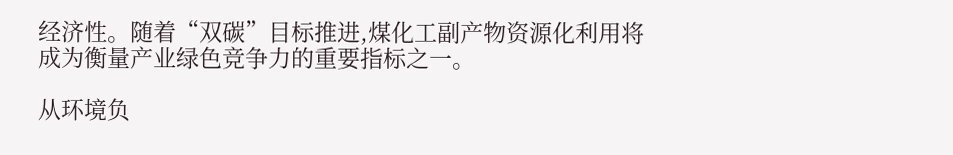经济性。随着“双碳”目标推进,煤化工副产物资源化利用将成为衡量产业绿色竞争力的重要指标之一。

从环境负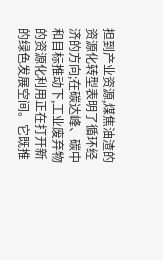担到产业资源,煤焦油渣的资源化转型表明了循环经济的方向;在碳达峰、碳中和目标推动下,工业废弃物的资源化利用正在打开新的绿色发展空间。它既推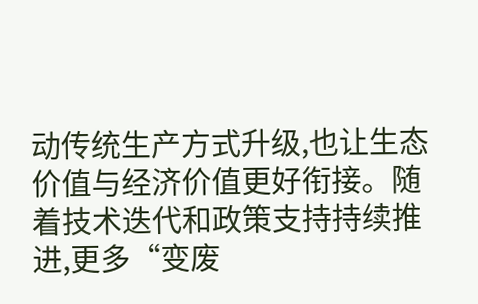动传统生产方式升级,也让生态价值与经济价值更好衔接。随着技术迭代和政策支持持续推进,更多“变废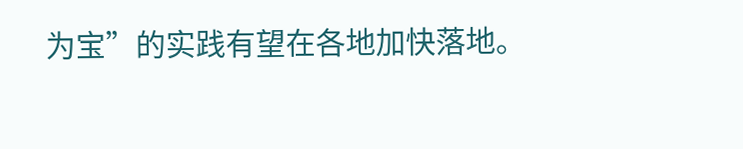为宝”的实践有望在各地加快落地。